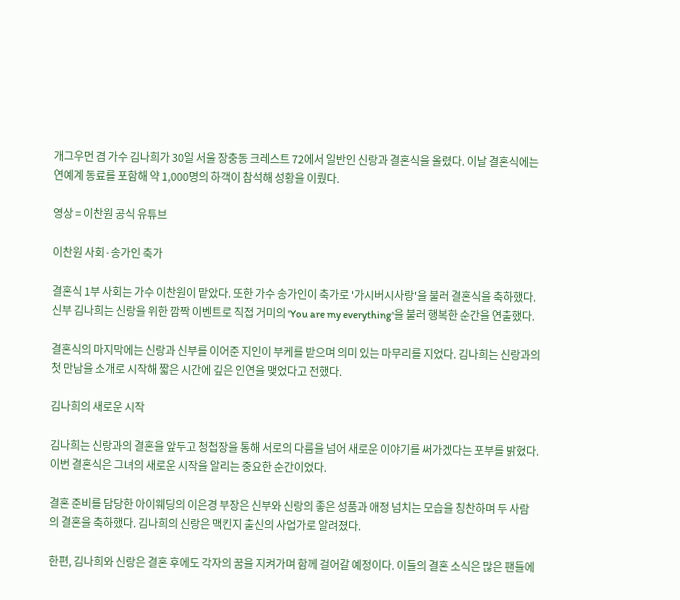개그우먼 겸 가수 김나희가 30일 서울 장충동 크레스트 72에서 일반인 신랑과 결혼식을 올렸다. 이날 결혼식에는 연예계 동료를 포함해 약 1,000명의 하객이 참석해 성황을 이뤘다.

영상 = 이찬원 공식 유튜브

이찬원 사회·송가인 축가

결혼식 1부 사회는 가수 이찬원이 맡았다. 또한 가수 송가인이 축가로 '가시버시사랑'을 불러 결혼식을 축하했다. 신부 김나희는 신랑을 위한 깜짝 이벤트로 직접 거미의 'You are my everything'을 불러 행복한 순간을 연출했다.

결혼식의 마지막에는 신랑과 신부를 이어준 지인이 부케를 받으며 의미 있는 마무리를 지었다. 김나희는 신랑과의 첫 만남을 소개로 시작해 짧은 시간에 깊은 인연을 맺었다고 전했다.

김나희의 새로운 시작

김나희는 신랑과의 결혼을 앞두고 청첩장을 통해 서로의 다름을 넘어 새로운 이야기를 써가겠다는 포부를 밝혔다. 이번 결혼식은 그녀의 새로운 시작을 알리는 중요한 순간이었다.

결혼 준비를 담당한 아이웨딩의 이은경 부장은 신부와 신랑의 좋은 성품과 애정 넘치는 모습을 칭찬하며 두 사람의 결혼을 축하했다. 김나희의 신랑은 맥킨지 출신의 사업가로 알려졌다.

한편, 김나희와 신랑은 결혼 후에도 각자의 꿈을 지켜가며 함께 걸어갈 예정이다. 이들의 결혼 소식은 많은 팬들에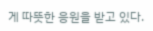게 따뜻한 응원을 받고 있다.